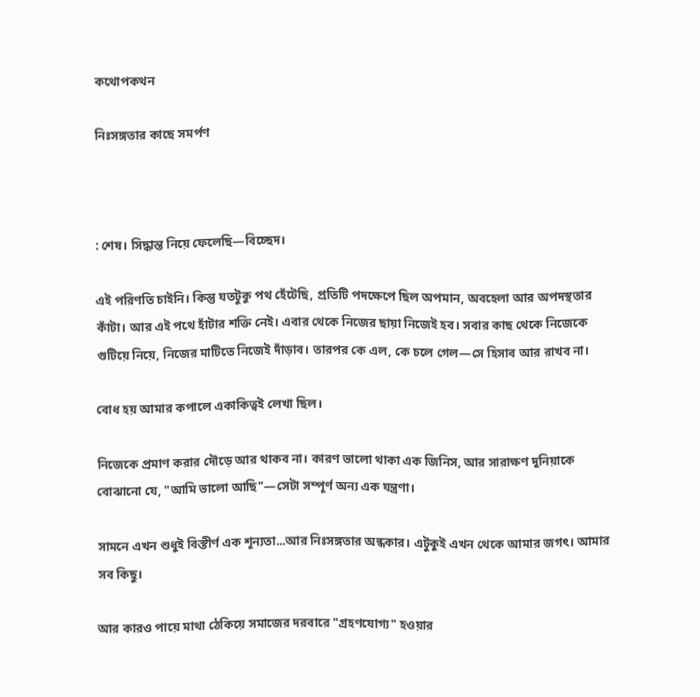কথোপকথন

নিঃসঙ্গতার কাছে সমর্পণ



: শেষ। সিদ্ধান্ত নিয়ে ফেলেছি—বিচ্ছেদ।

এই পরিণতি চাইনি। কিন্তু যতটুকু পথ হেঁটেছি, প্রতিটি পদক্ষেপে ছিল অপমান, অবহেলা আর অপদস্থতার কাঁটা। আর এই পথে হাঁটার শক্তি নেই। এবার থেকে নিজের ছায়া নিজেই হব। সবার কাছ থেকে নিজেকে গুটিয়ে নিয়ে, নিজের মাটিতে নিজেই দাঁড়াব। তারপর কে এল, কে চলে গেল—সে হিসাব আর রাখব না।

বোধ হয় আমার কপালে একাকিত্বই লেখা ছিল।

নিজেকে প্রমাণ করার দৌড়ে আর থাকব না। কারণ ভালো থাকা এক জিনিস, আর সারাক্ষণ দুনিয়াকে বোঝানো যে, "আমি ভালো আছি"—সেটা সম্পূর্ণ অন্য এক যন্ত্রণা।

সামনে এখন শুধুই বিস্তীর্ণ এক শূন্যতা...আর নিঃসঙ্গতার অন্ধকার। এটুকুই এখন থেকে আমার জগৎ। আমার সব কিছু।

আর কারও পায়ে মাথা ঠেকিয়ে সমাজের দরবারে "গ্রহণযোগ্য" হওয়ার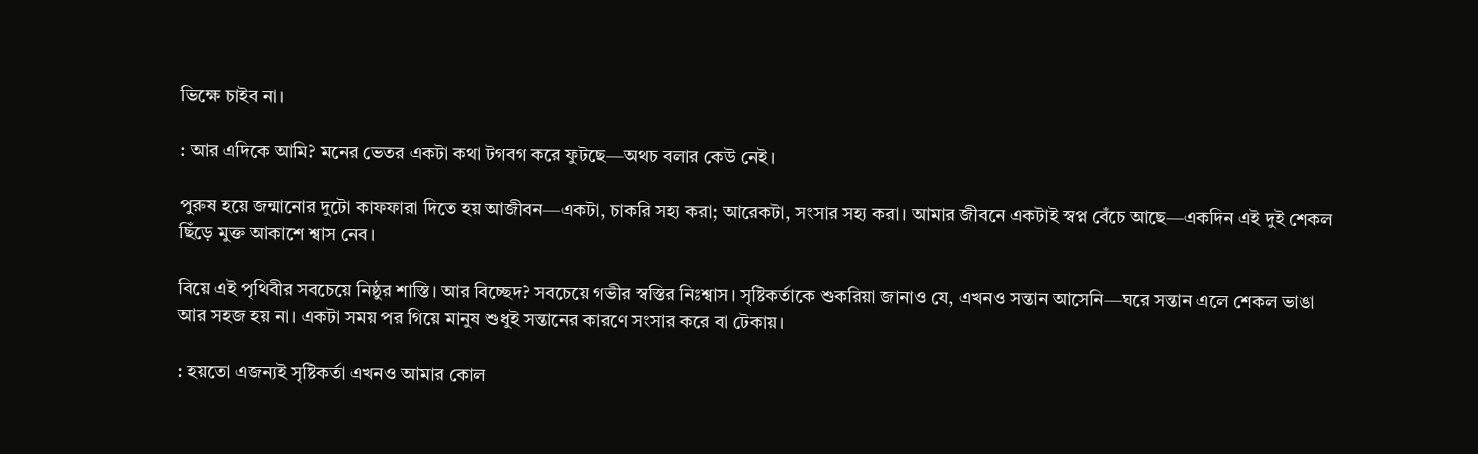ভিক্ষে চাইব না।

: আর এদিকে আমি? মনের ভেতর একটা কথা টগবগ করে ফুটছে—অথচ বলার কেউ নেই।

পুরুষ হয়ে জন্মানোর দুটো কাফফারা দিতে হয় আজীবন—একটা, চাকরি সহ্য করা; আরেকটা, সংসার সহ্য করা। আমার জীবনে একটাই স্বপ্ন বেঁচে আছে—একদিন এই দুই শেকল ছিঁড়ে মুক্ত আকাশে শ্বাস নেব।

বিয়ে এই পৃথিবীর সবচেয়ে নিষ্ঠুর শাস্তি। আর বিচ্ছেদ? সবচেয়ে গভীর স্বস্তির নিঃশ্বাস। সৃষ্টিকর্তাকে শুকরিয়া জানাও যে, এখনও সন্তান আসেনি—ঘরে সন্তান এলে শেকল ভাঙা আর সহজ হয় না। একটা সময় পর গিয়ে মানুষ শুধুই সন্তানের কারণে সংসার করে বা টেকায়।

: হয়তো এজন্যই সৃষ্টিকর্তা এখনও আমার কোল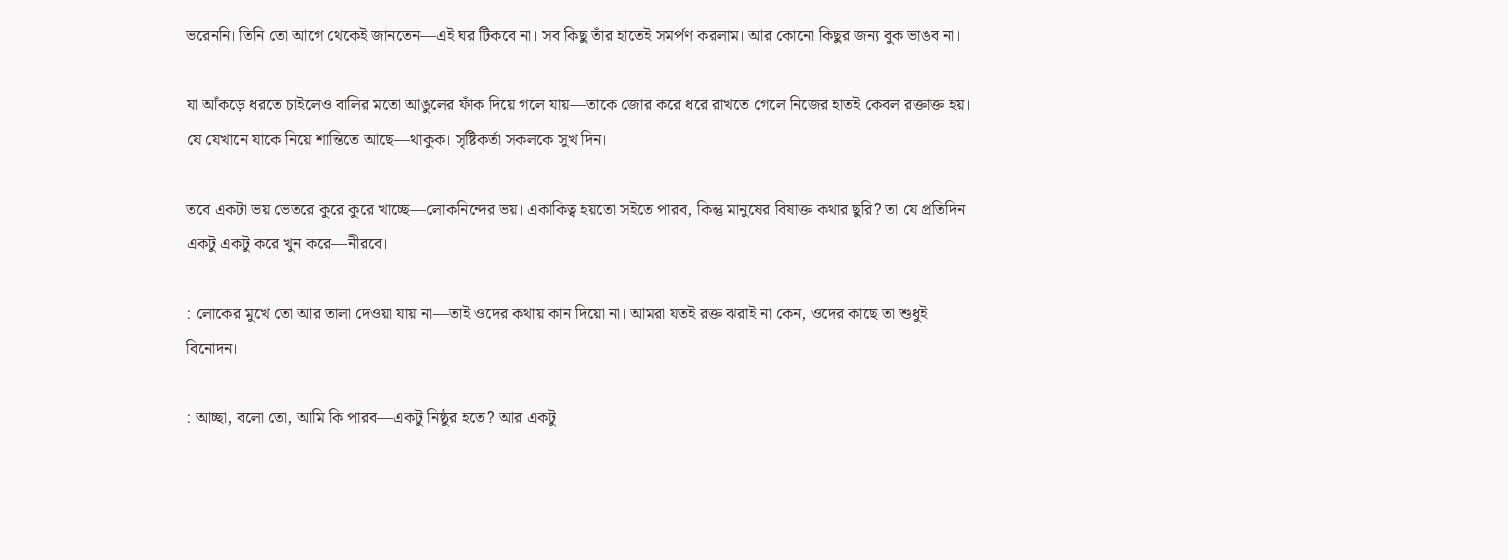ভরেননি। তিনি তো আগে থেকেই জানতেন—এই ঘর টিকবে না। সব কিছু তাঁর হাতেই সমর্পণ করলাম। আর কোনো কিছুর জন্য বুক ভাঙব না।

যা আঁকড়ে ধরতে চাইলেও বালির মতো আঙুলের ফাঁক দিয়ে গলে যায়—তাকে জোর করে ধরে রাখতে গেলে নিজের হাত‌ই কেবল রক্তাক্ত হয়। যে যেখানে যাকে নিয়ে শান্তিতে আছে—থাকুক। সৃষ্টিকর্তা সকলকে সুখ দিন।

তবে একটা ভয় ভেতরে কুরে কুরে খাচ্ছে—লোকনিন্দের ভয়। একাকিত্ব হয়তো সইতে পারব, কিন্তু মানুষের বিষাক্ত কথার ছুরি? তা যে প্রতিদিন একটু একটু করে খুন করে—নীরবে।

: লোকের মুখে তো আর তালা দেওয়া যায় না—তাই ওদের কথায় কান দিয়ো না। আমরা যতই রক্ত ঝরাই না কেন, ওদের কাছে তা শুধুই বিনোদন।

: আচ্ছা, বলো তো, আমি কি পারব—একটু নিষ্ঠুর হতে? আর একটু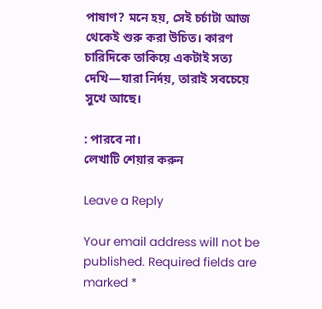পাষাণ? মনে হয়, সেই চর্চাটা আজ থেকেই শুরু করা উচিত। কারণ চারিদিকে তাকিয়ে একটাই সত্য দেখি—যারা নির্দয়, তারাই সবচেয়ে সুখে আছে।

: পারবে না।
লেখাটি শেয়ার করুন

Leave a Reply

Your email address will not be published. Required fields are marked *